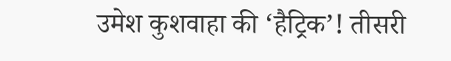उमेश कुशवाहा की ‘हैट्रिक’! तीसरी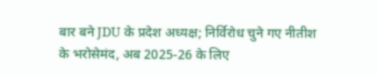बार बने JDU के प्रदेश अध्यक्ष; निर्विरोध चुने गए नीतीश के भरोसेमंद, अब 2025-26 के लिए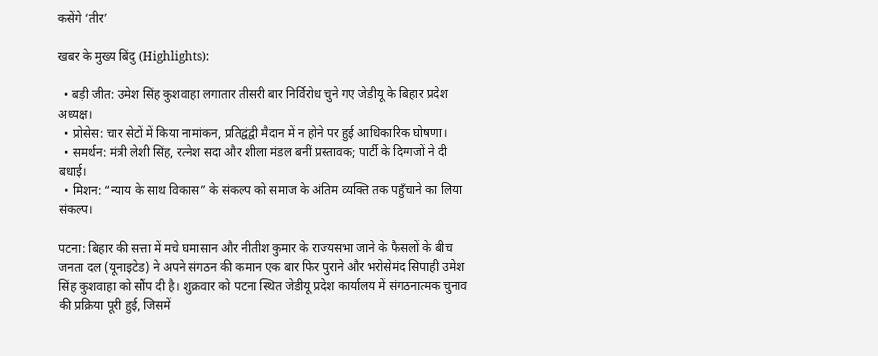कसेंगे ‘तीर’

खबर के मुख्य बिंदु (Highlights):

  • बड़ी जीत: उमेश सिंह कुशवाहा लगातार तीसरी बार निर्विरोध चुने गए जेडीयू के बिहार प्रदेश अध्यक्ष।
  • प्रोसेस: चार सेटों में किया नामांकन, प्रतिद्वंद्वी मैदान में न होने पर हुई आधिकारिक घोषणा।
  • समर्थन: मंत्री लेशी सिंह, रत्नेश सदा और शीला मंडल बनीं प्रस्तावक; पार्टी के दिग्गजों ने दी बधाई।
  • मिशन: “न्याय के साथ विकास” के संकल्प को समाज के अंतिम व्यक्ति तक पहुँचाने का लिया संकल्प।

पटना: बिहार की सत्ता में मचे घमासान और नीतीश कुमार के राज्यसभा जाने के फैसलों के बीच जनता दल (यूनाइटेड) ने अपने संगठन की कमान एक बार फिर पुराने और भरोसेमंद सिपाही उमेश सिंह कुशवाहा को सौंप दी है। शुक्रवार को पटना स्थित जेडीयू प्रदेश कार्यालय में संगठनात्मक चुनाव की प्रक्रिया पूरी हुई, जिसमें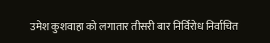उमेश कुशवाहा को लगातार तीसरी बार निर्विरोध निर्वाचित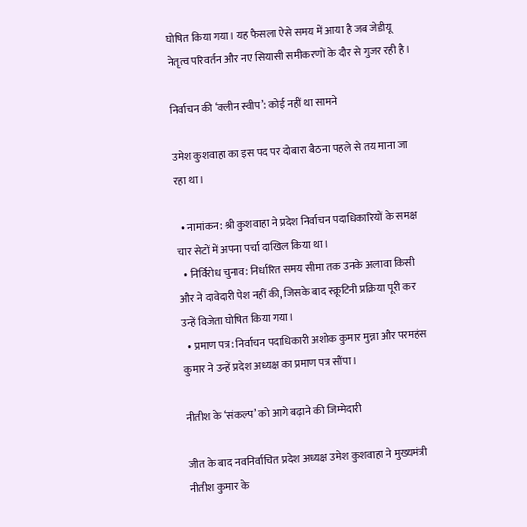घोषित किया गया। यह फैसला ऐसे समय में आया है जब जेडीयू नेतृत्व परिवर्तन और नए सियासी समीकरणों के दौर से गुजर रही है।

निर्वाचन की ‘क्लीन स्वीप’: कोई नहीं था सामने

उमेश कुशवाहा का इस पद पर दोबारा बैठना पहले से तय माना जा रहा था।

  • नामांकन: श्री कुशवाहा ने प्रदेश निर्वाचन पदाधिकारियों के समक्ष चार सेटों में अपना पर्चा दाखिल किया था।
  • निर्विरोध चुनाव: निर्धारित समय सीमा तक उनके अलावा किसी और ने दावेदारी पेश नहीं की, जिसके बाद स्क्रूटिनी प्रक्रिया पूरी कर उन्हें विजेता घोषित किया गया।
  • प्रमाण पत्र: निर्वाचन पदाधिकारी अशोक कुमार मुन्ना और परमहंस कुमार ने उन्हें प्रदेश अध्यक्ष का प्रमाण पत्र सौंपा।

नीतीश के ‘संकल्प’ को आगे बढ़ाने की जिम्मेदारी

जीत के बाद नवनिर्वाचित प्रदेश अध्यक्ष उमेश कुशवाहा ने मुख्यमंत्री नीतीश कुमार के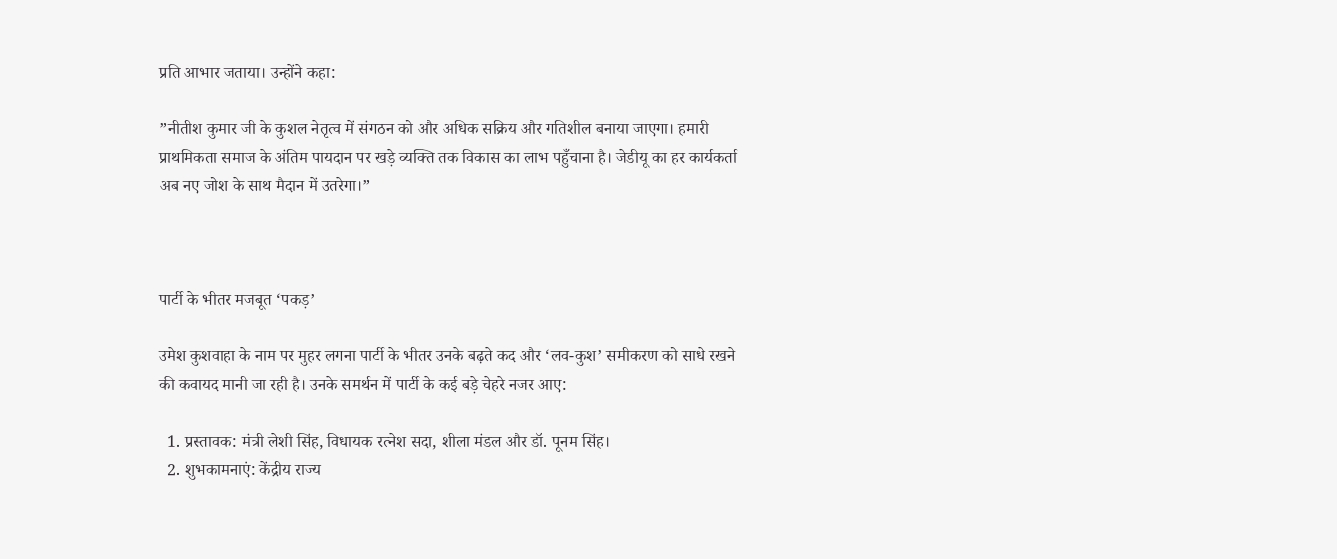प्रति आभार जताया। उन्होंने कहा:

”नीतीश कुमार जी के कुशल नेतृत्व में संगठन को और अधिक सक्रिय और गतिशील बनाया जाएगा। हमारी प्राथमिकता समाज के अंतिम पायदान पर खड़े व्यक्ति तक विकास का लाभ पहुँचाना है। जेडीयू का हर कार्यकर्ता अब नए जोश के साथ मैदान में उतरेगा।”



पार्टी के भीतर मजबूत ‘पकड़’

उमेश कुशवाहा के नाम पर मुहर लगना पार्टी के भीतर उनके बढ़ते कद और ‘लव-कुश’ समीकरण को साधे रखने की कवायद मानी जा रही है। उनके समर्थन में पार्टी के कई बड़े चेहरे नजर आए:

  1. प्रस्तावक: मंत्री लेशी सिंह, विधायक रत्नेश सदा, शीला मंडल और डॉ. पूनम सिंह।
  2. शुभकामनाएं: केंद्रीय राज्य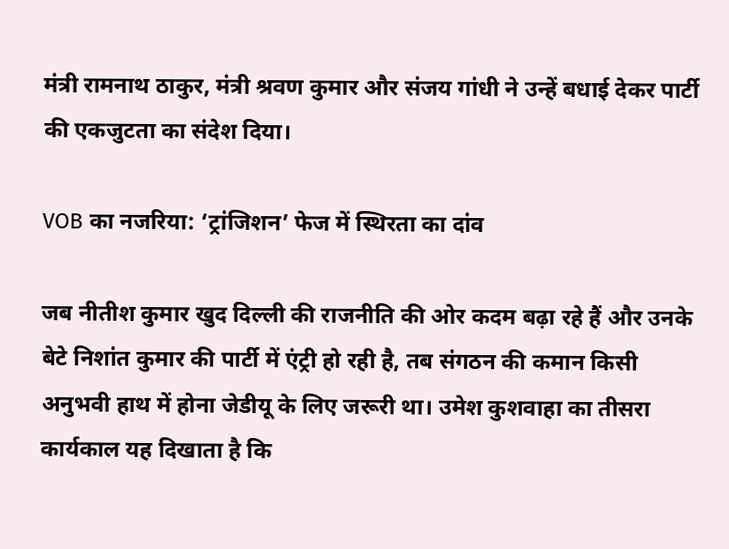मंत्री रामनाथ ठाकुर, मंत्री श्रवण कुमार और संजय गांधी ने उन्हें बधाई देकर पार्टी की एकजुटता का संदेश दिया।

VOB का नजरिया: ‘ट्रांजिशन’ फेज में स्थिरता का दांव

जब नीतीश कुमार खुद दिल्ली की राजनीति की ओर कदम बढ़ा रहे हैं और उनके बेटे निशांत कुमार की पार्टी में एंट्री हो रही है, तब संगठन की कमान किसी अनुभवी हाथ में होना जेडीयू के लिए जरूरी था। उमेश कुशवाहा का तीसरा कार्यकाल यह दिखाता है कि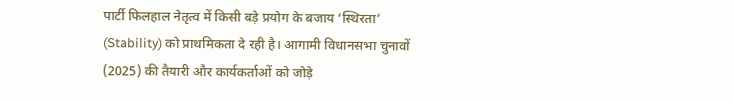पार्टी फिलहाल नेतृत्व में किसी बड़े प्रयोग के बजाय ‘स्थिरता’ (Stability) को प्राथमिकता दे रही है। आगामी विधानसभा चुनावों (2025) की तैयारी और कार्यकर्ताओं को जोड़े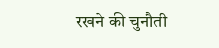रखने की चुनौती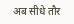अब सीधे तौर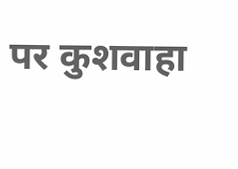पर कुशवाहा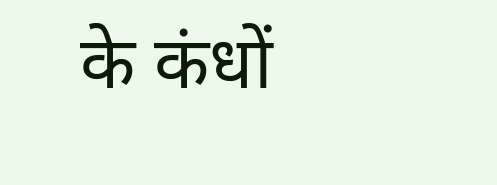के कंधों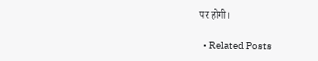पर होगी।

  • Related Posts